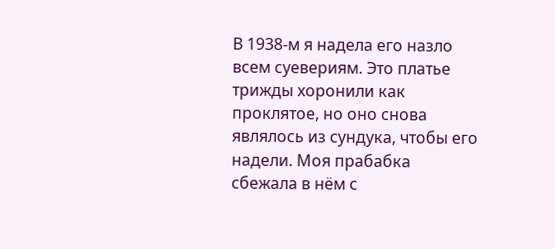В 1938-м я надела его назло всем суевериям. Это платье трижды хоронили как проклятое, но оно снова являлось из сундука, чтобы его надели. Моя прабабка сбежала в нём с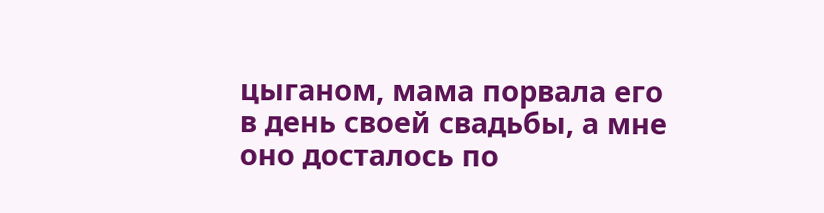цыганом, мама порвала его в день своей свадьбы, а мне оно досталось по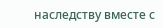наследству вместе с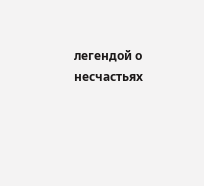легендой о несчастьях